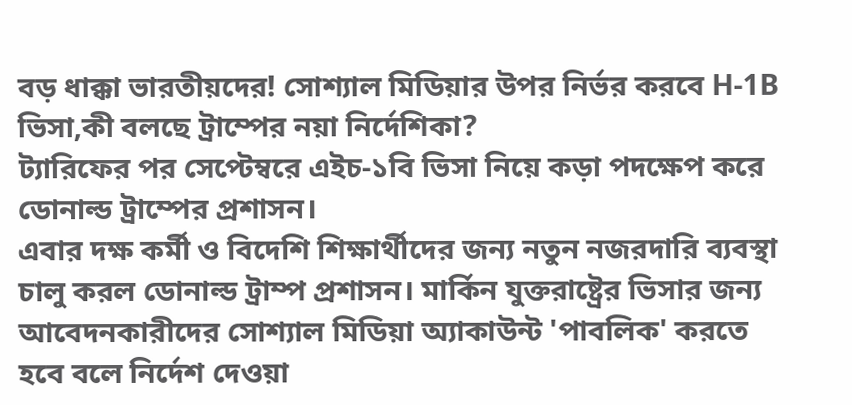বড় ধাক্কা ভারতীয়দের! সোশ্যাল মিডিয়ার উপর নির্ভর করবে H-1B ভিসা,কী বলছে ট্রাম্পের নয়া নির্দেশিকা?
ট্যারিফের পর সেপ্টেম্বরে এইচ-১বি ভিসা নিয়ে কড়া পদক্ষেপ করে ডোনাল্ড ট্রাম্পের প্রশাসন।
এবার দক্ষ কর্মী ও বিদেশি শিক্ষার্থীদের জন্য নতুন নজরদারি ব্যবস্থা চালু করল ডোনাল্ড ট্রাম্প প্রশাসন। মার্কিন যুক্তরাষ্ট্রের ভিসার জন্য আবেদনকারীদের সোশ্যাল মিডিয়া অ্যাকাউন্ট 'পাবলিক' করতে হবে বলে নির্দেশ দেওয়া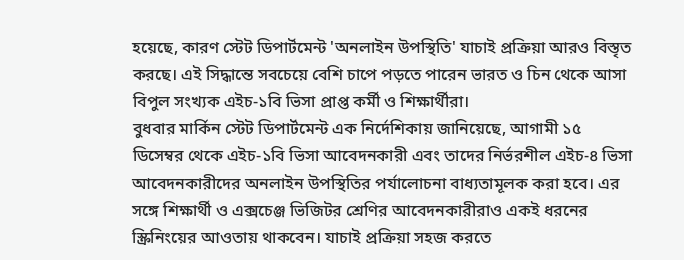হয়েছে, কারণ স্টেট ডিপার্টমেন্ট 'অনলাইন উপস্থিতি' যাচাই প্রক্রিয়া আরও বিস্তৃত করছে। এই সিদ্ধান্তে সবচেয়ে বেশি চাপে পড়তে পারেন ভারত ও চিন থেকে আসা বিপুল সংখ্যক এইচ-১বি ভিসা প্রাপ্ত কর্মী ও শিক্ষার্থীরা।
বুধবার মার্কিন স্টেট ডিপার্টমেন্ট এক নির্দেশিকায় জানিয়েছে, আগামী ১৫ ডিসেম্বর থেকে এইচ-১বি ভিসা আবেদনকারী এবং তাদের নির্ভরশীল এইচ-৪ ভিসা আবেদনকারীদের অনলাইন উপস্থিতির পর্যালোচনা বাধ্যতামূলক করা হবে। এর সঙ্গে শিক্ষার্থী ও এক্সচেঞ্জ ভিজিটর শ্রেণির আবেদনকারীরাও একই ধরনের স্ক্রিনিংয়ের আওতায় থাকবেন। যাচাই প্রক্রিয়া সহজ করতে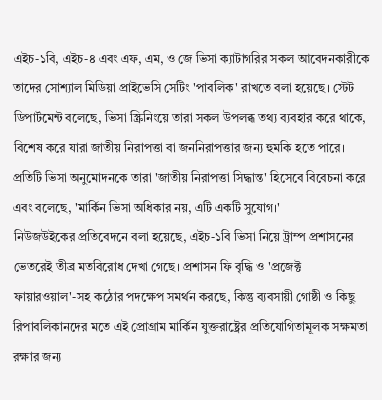এইচ-১বি, এইচ-৪ এবং এফ, এম, ও জে ভিসা ক্যাটাগরির সকল আবেদনকারীকে তাদের সোশ্যাল মিডিয়া প্রাইভেসি সেটিং 'পাবলিক' রাখতে বলা হয়েছে। স্টেট ডিপার্টমেন্ট বলেছে, ভিসা স্ক্রিনিংয়ে তারা সকল উপলব্ধ তথ্য ব্যবহার করে থাকে, বিশেষ করে যারা জাতীয় নিরাপত্তা বা জননিরাপত্তার জন্য হুমকি হতে পারে। প্রতিটি ভিসা অনুমোদনকে তারা 'জাতীয় নিরাপত্তা সিদ্ধান্ত' হিসেবে বিবেচনা করে এবং বলেছে, 'মার্কিন ভিসা অধিকার নয়, এটি একটি সুযোগ।'
নিউজউইকের প্রতিবেদনে বলা হয়েছে, এইচ-১বি ভিসা নিয়ে ট্রাম্প প্রশাসনের ভেতরেই তীব্র মতবিরোধ দেখা গেছে। প্রশাসন ফি বৃদ্ধি ও 'প্রজেক্ট ফায়ারওয়াল'-সহ কঠোর পদক্ষেপ সমর্থন করছে, কিন্তু ব্যবসায়ী গোষ্ঠী ও কিছু রিপাবলিকানদের মতে এই প্রোগ্রাম মার্কিন যুক্তরাষ্ট্রের প্রতিযোগিতামূলক সক্ষমতা রক্ষার জন্য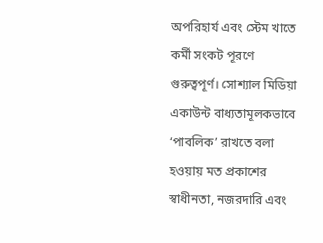অপরিহার্য এবং স্টেম খাতে কর্মী সংকট পূরণে গুরুত্বপূর্ণ। সোশ্যাল মিডিয়া একাউন্ট বাধ্যতামূলকভাবে ‘পাবলিক’ রাখতে বলা হওয়ায় মত প্রকাশের স্বাধীনতা, নজরদারি এবং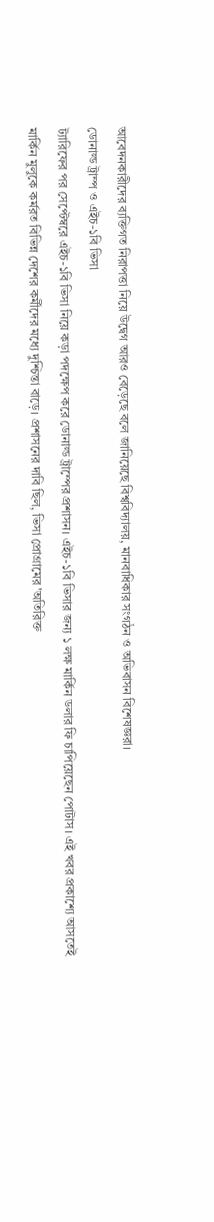আবেদনকারীদের ব্যক্তিগত নিরাপত্তা নিয়ে উদ্বেগ আরও বেড়েছে বলে জানিয়েছে বিশ্ববিদ্যালয়, মানবাধিকার সংগঠন ও অভিবাসন বিশেষজ্ঞরা।
ডোনাল্ড ট্রাম্প ও এইচ-১বি ভিসা
ট্যারিফের পর সেপ্টেম্বরে এইচ-১বি ভিসা নিয়ে কড়া পদক্ষেপ করে ডোনাল্ড ট্রাম্পের প্রশাসন। এইচ-১বি ভিসার জন্য ১ লক্ষ মার্কিন ডলার ফি চাপিয়েছেন পোটাস। এই খবর প্রকাশ্যে আসতেই মার্কিন মুলুকে কর্মরত বিভিন্ন দেশের কর্মীদের মধ্যে দুশ্চিন্তা বাড়ে। প্রশাসনের দাবি ছিল, ভিসা প্রোগ্রামের 'অতিরিক্ত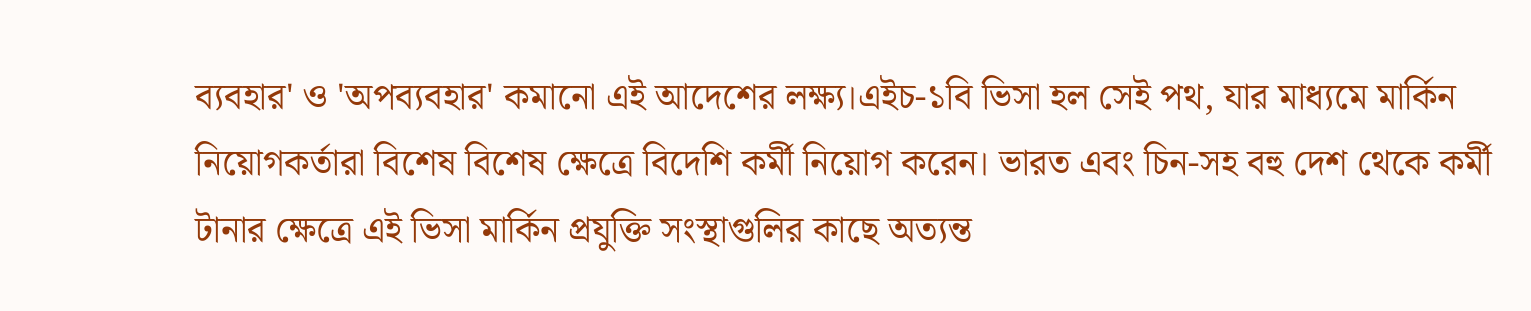ব্যবহার' ও 'অপব্যবহার' কমানো এই আদেশের লক্ষ্য।এইচ-১বি ভিসা হল সেই পথ, যার মাধ্যমে মার্কিন নিয়োগকর্তারা বিশেষ বিশেষ ক্ষেত্রে বিদেশি কর্মী নিয়োগ করেন। ভারত এবং চিন-সহ বহু দেশ থেকে কর্মী টানার ক্ষেত্রে এই ভিসা মার্কিন প্রযুক্তি সংস্থাগুলির কাছে অত্যন্ত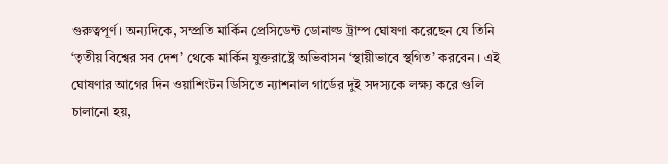গুরুত্বপূর্ণ। অন্যদিকে, সম্প্রতি মার্কিন প্রেসিডেন্ট ডোনাল্ড ট্রাম্প ঘোষণা করেছেন যে তিনি ‘তৃতীয় বিশ্বের সব দেশ’ থেকে মার্কিন যুক্তরাষ্ট্রে অভিবাসন ‘স্থায়ীভাবে স্থগিত’ করবেন। এই ঘোষণার আগের দিন ওয়াশিংটন ডিসিতে ন্যাশনাল গার্ডের দুই সদস্যকে লক্ষ্য করে গুলি চালানো হয়,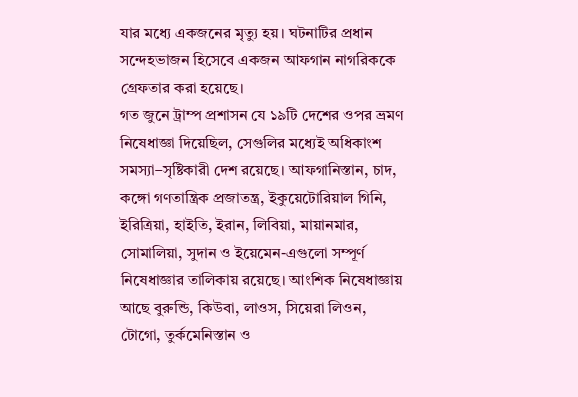যার মধ্যে একজনের মৃত্যু হয়। ঘটনাটির প্রধান সন্দেহভাজন হিসেবে একজন আফগান নাগরিককে গ্রেফতার করা হয়েছে।
গত জুনে ট্রাম্প প্রশাসন যে ১৯টি দেশের ওপর ভ্রমণ নিষেধাজ্ঞা দিয়েছিল, সেগুলির মধ্যেই অধিকাংশ সমস্যা–সৃষ্টিকারী দেশ রয়েছে। আফগানিস্তান, চাদ, কঙ্গো গণতান্ত্রিক প্রজাতন্ত্র, ইকুয়েটোরিয়াল গিনি, ইরিত্রিয়া, হাইতি, ইরান, লিবিয়া, মায়ানমার, সোমালিয়া, সুদান ও ইয়েমেন-এগুলো সম্পূর্ণ নিষেধাজ্ঞার তালিকায় রয়েছে। আংশিক নিষেধাজ্ঞায় আছে বুরুন্ডি, কিউবা, লাওস, সিয়েরা লিওন, টোগো, তুর্কমেনিস্তান ও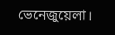ভেনেজুয়েলা।